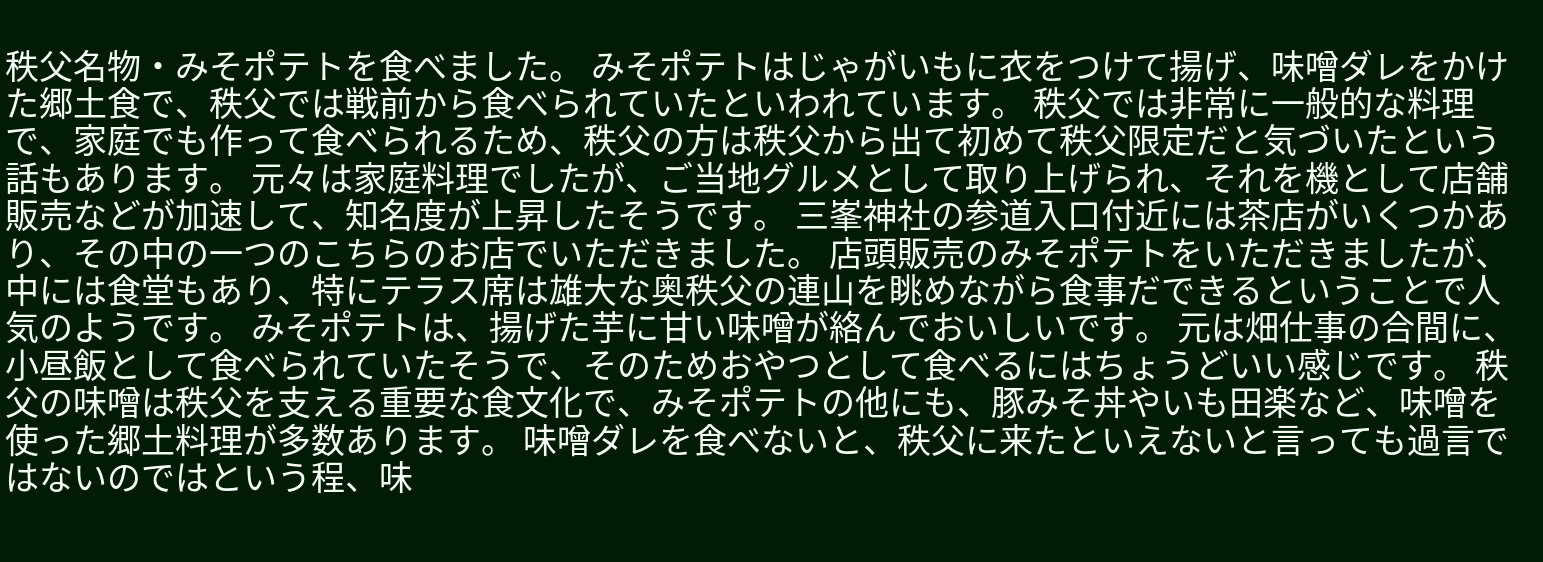秩父名物・みそポテトを食べました。 みそポテトはじゃがいもに衣をつけて揚げ、味噌ダレをかけた郷土食で、秩父では戦前から食べられていたといわれています。 秩父では非常に一般的な料理で、家庭でも作って食べられるため、秩父の方は秩父から出て初めて秩父限定だと気づいたという話もあります。 元々は家庭料理でしたが、ご当地グルメとして取り上げられ、それを機として店舗販売などが加速して、知名度が上昇したそうです。 三峯神社の参道入口付近には茶店がいくつかあり、その中の一つのこちらのお店でいただきました。 店頭販売のみそポテトをいただきましたが、中には食堂もあり、特にテラス席は雄大な奥秩父の連山を眺めながら食事だできるということで人気のようです。 みそポテトは、揚げた芋に甘い味噌が絡んでおいしいです。 元は畑仕事の合間に、小昼飯として食べられていたそうで、そのためおやつとして食べるにはちょうどいい感じです。 秩父の味噌は秩父を支える重要な食文化で、みそポテトの他にも、豚みそ丼やいも田楽など、味噌を使った郷土料理が多数あります。 味噌ダレを食べないと、秩父に来たといえないと言っても過言ではないのではという程、味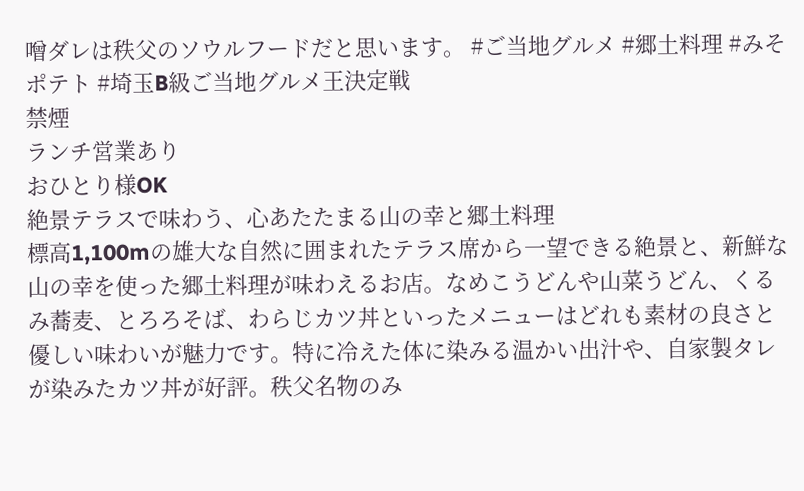噌ダレは秩父のソウルフードだと思います。 #ご当地グルメ #郷土料理 #みそポテト #埼玉B級ご当地グルメ王決定戦
禁煙
ランチ営業あり
おひとり様OK
絶景テラスで味わう、心あたたまる山の幸と郷土料理
標高1,100mの雄大な自然に囲まれたテラス席から一望できる絶景と、新鮮な山の幸を使った郷土料理が味わえるお店。なめこうどんや山菜うどん、くるみ蕎麦、とろろそば、わらじカツ丼といったメニューはどれも素材の良さと優しい味わいが魅力です。特に冷えた体に染みる温かい出汁や、自家製タレが染みたカツ丼が好評。秩父名物のみ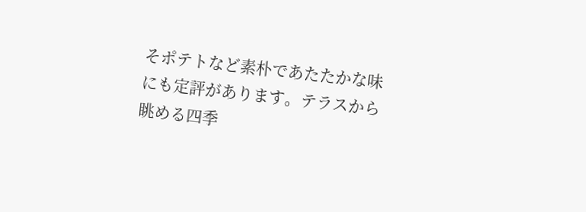そポテトなど素朴であたたかな味にも定評があります。テラスから眺める四季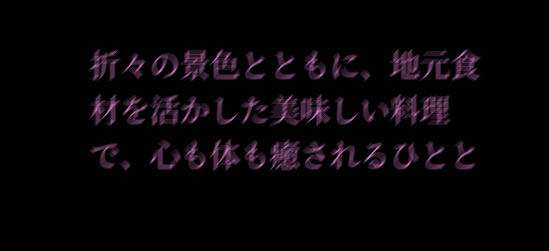折々の景色とともに、地元食材を活かした美味しい料理で、心も体も癒されるひとと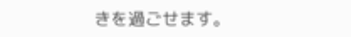きを過ごせます。